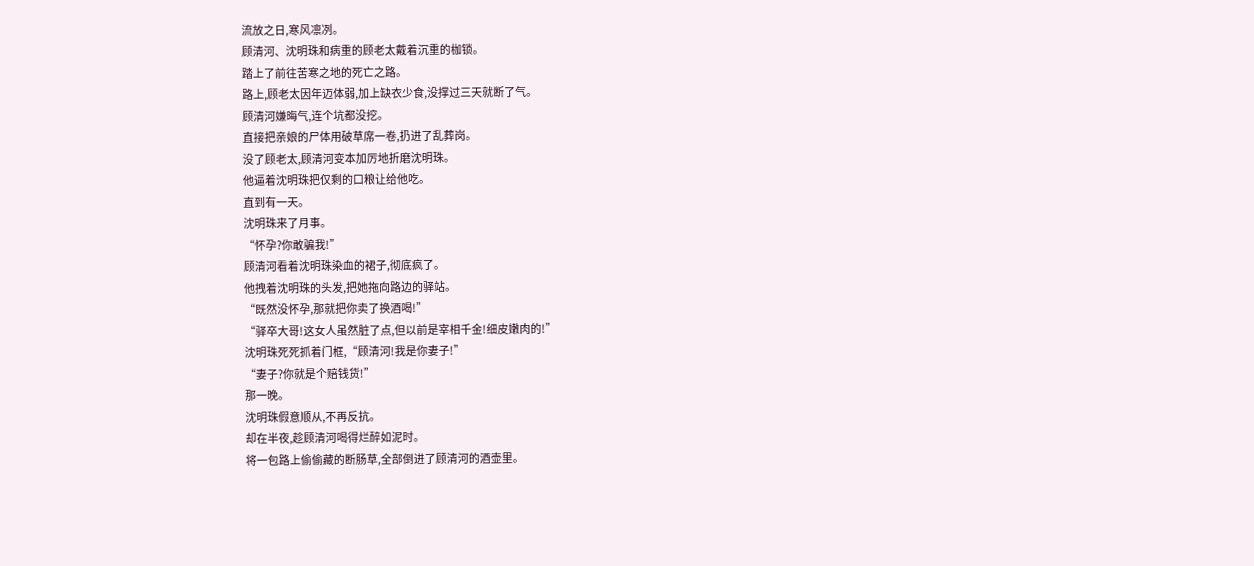流放之日,寒风凛冽。
顾清河、沈明珠和病重的顾老太戴着沉重的枷锁。
踏上了前往苦寒之地的死亡之路。
路上,顾老太因年迈体弱,加上缺衣少食,没撑过三天就断了气。
顾清河嫌晦气,连个坑都没挖。
直接把亲娘的尸体用破草席一卷,扔进了乱葬岗。
没了顾老太,顾清河变本加厉地折磨沈明珠。
他逼着沈明珠把仅剩的口粮让给他吃。
直到有一天。
沈明珠来了月事。
“怀孕?你敢骗我!”
顾清河看着沈明珠染血的裙子,彻底疯了。
他拽着沈明珠的头发,把她拖向路边的驿站。
“既然没怀孕,那就把你卖了换酒喝!”
“驿卒大哥!这女人虽然脏了点,但以前是宰相千金!细皮嫩肉的!”
沈明珠死死抓着门框,“顾清河!我是你妻子!”
“妻子?你就是个赔钱货!”
那一晚。
沈明珠假意顺从,不再反抗。
却在半夜,趁顾清河喝得烂醉如泥时。
将一包路上偷偷藏的断肠草,全部倒进了顾清河的酒壶里。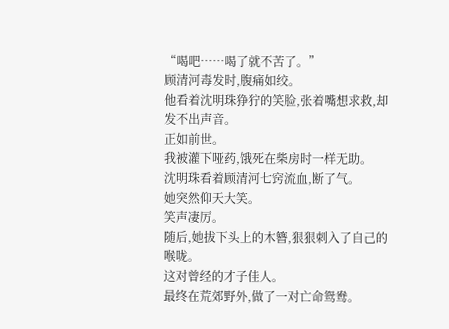“喝吧……喝了就不苦了。”
顾清河毒发时,腹痛如绞。
他看着沈明珠狰狞的笑脸,张着嘴想求救,却发不出声音。
正如前世。
我被灌下哑药,饿死在柴房时一样无助。
沈明珠看着顾清河七窍流血,断了气。
她突然仰天大笑。
笑声凄厉。
随后,她拔下头上的木簪,狠狠刺入了自己的喉咙。
这对曾经的才子佳人。
最终在荒郊野外,做了一对亡命鸳鸯。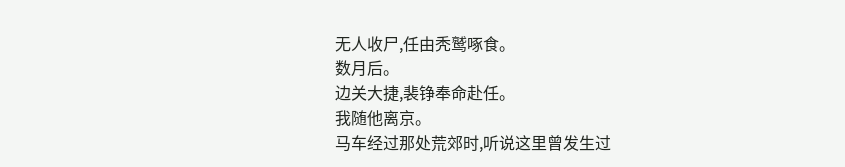无人收尸,任由秃鹫啄食。
数月后。
边关大捷,裴铮奉命赴任。
我随他离京。
马车经过那处荒郊时,听说这里曾发生过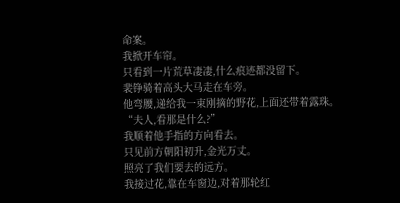命案。
我掀开车帘。
只看到一片荒草凄凄,什么痕迹都没留下。
裴铮骑着高头大马走在车旁。
他弯腰,递给我一束刚摘的野花,上面还带着露珠。
“夫人,看那是什么?”
我顺着他手指的方向看去。
只见前方朝阳初升,金光万丈。
照亮了我们要去的远方。
我接过花,靠在车窗边,对着那轮红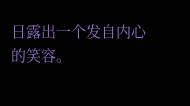日露出一个发自内心的笑容。